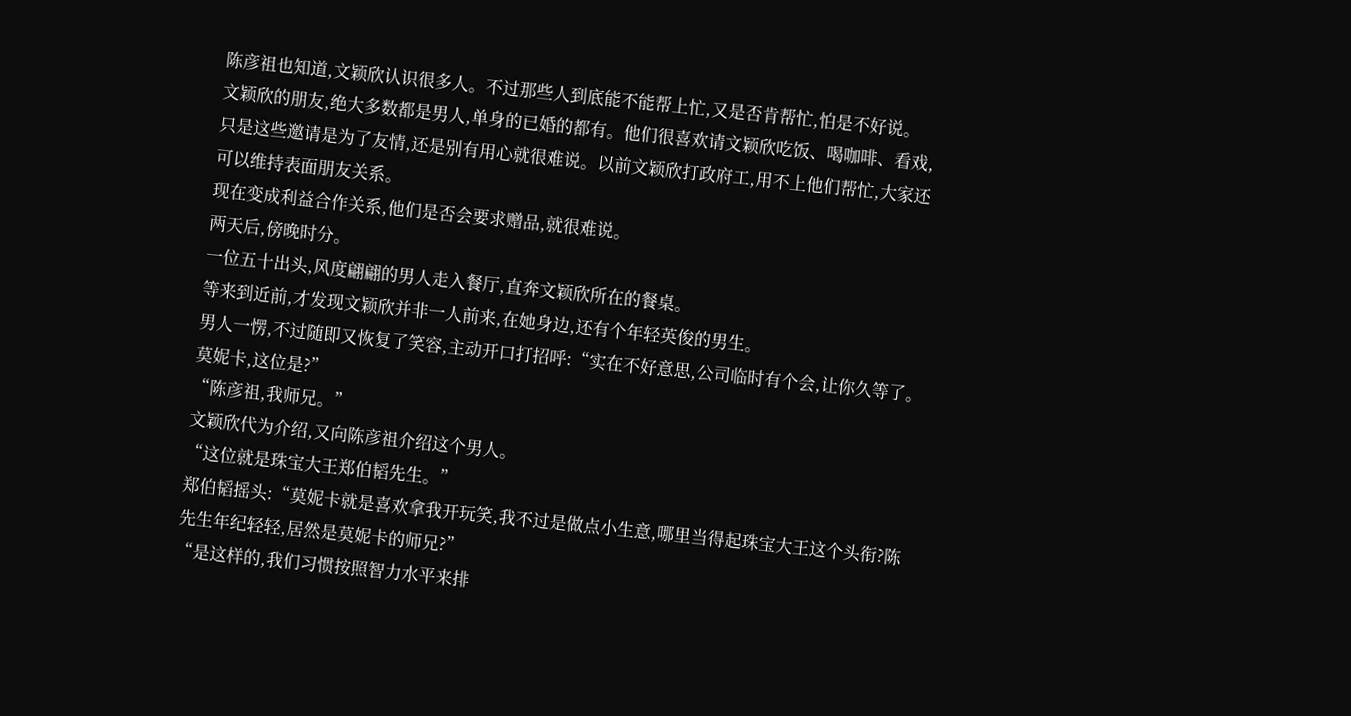陈彦祖也知道,文颖欣认识很多人。不过那些人到底能不能帮上忙,又是否肯帮忙,怕是不好说。
文颖欣的朋友,绝大多数都是男人,单身的已婚的都有。他们很喜欢请文颖欣吃饭、喝咖啡、看戏,只是这些邀请是为了友情,还是别有用心就很难说。以前文颖欣打政府工,用不上他们帮忙,大家还可以维持表面朋友关系。
现在变成利益合作关系,他们是否会要求赠品,就很难说。
两天后,傍晚时分。
一位五十出头,风度翩翩的男人走入餐厅,直奔文颖欣所在的餐桌。
等来到近前,才发现文颖欣并非一人前来,在她身边,还有个年轻英俊的男生。
男人一愣,不过随即又恢复了笑容,主动开口打招呼:“实在不好意思,公司临时有个会,让你久等了。莫妮卡,这位是?”
“陈彦祖,我师兄。”
文颖欣代为介绍,又向陈彦祖介绍这个男人。
“这位就是珠宝大王郑伯韬先生。”
郑伯韬摇头:“莫妮卡就是喜欢拿我开玩笑,我不过是做点小生意,哪里当得起珠宝大王这个头衔?陈先生年纪轻轻,居然是莫妮卡的师兄?”
“是这样的,我们习惯按照智力水平来排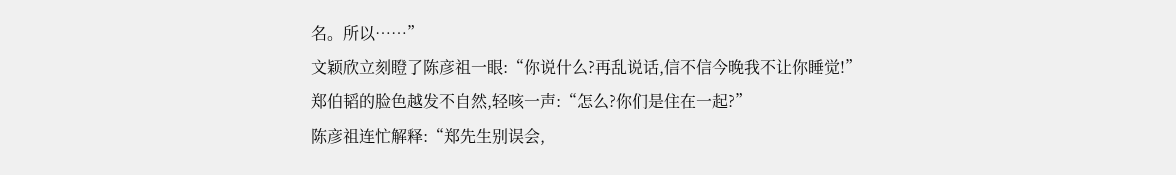名。所以……”
文颖欣立刻瞪了陈彦祖一眼:“你说什么?再乱说话,信不信今晚我不让你睡觉!”
郑伯韬的脸色越发不自然,轻咳一声:“怎么?你们是住在一起?”
陈彦祖连忙解释:“郑先生别误会,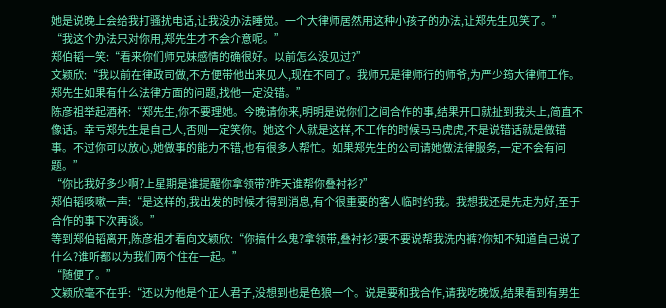她是说晚上会给我打骚扰电话,让我没办法睡觉。一个大律师居然用这种小孩子的办法,让郑先生见笑了。”
“我这个办法只对你用,郑先生才不会介意呢。”
郑伯韬一笑:“看来你们师兄妹感情的确很好。以前怎么没见过?”
文颖欣:“我以前在律政司做,不方便带他出来见人,现在不同了。我师兄是律师行的师爷,为严少筠大律师工作。郑先生如果有什么法律方面的问题,找他一定没错。”
陈彦祖举起酒杯:“郑先生,你不要理她。今晚请你来,明明是说你们之间合作的事,结果开口就扯到我头上,简直不像话。幸亏郑先生是自己人,否则一定笑你。她这个人就是这样,不工作的时候马马虎虎,不是说错话就是做错事。不过你可以放心,她做事的能力不错,也有很多人帮忙。如果郑先生的公司请她做法律服务,一定不会有问题。”
“你比我好多少啊?上星期是谁提醒你拿领带?昨天谁帮你叠衬衫?”
郑伯韬咳嗽一声:“是这样的,我出发的时候才得到消息,有个很重要的客人临时约我。我想我还是先走为好,至于合作的事下次再谈。”
等到郑伯韬离开,陈彦祖才看向文颖欣:“你搞什么鬼?拿领带,叠衬衫?要不要说帮我洗内裤?你知不知道自己说了什么?谁听都以为我们两个住在一起。”
“随便了。”
文颖欣毫不在乎:“还以为他是个正人君子,没想到也是色狼一个。说是要和我合作,请我吃晚饭,结果看到有男生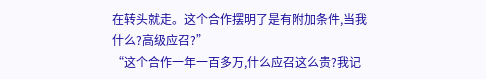在转头就走。这个合作摆明了是有附加条件,当我什么?高级应召?”
“这个合作一年一百多万,什么应召这么贵?我记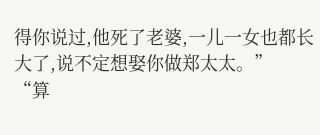得你说过,他死了老婆,一儿一女也都长大了,说不定想娶你做郑太太。”
“算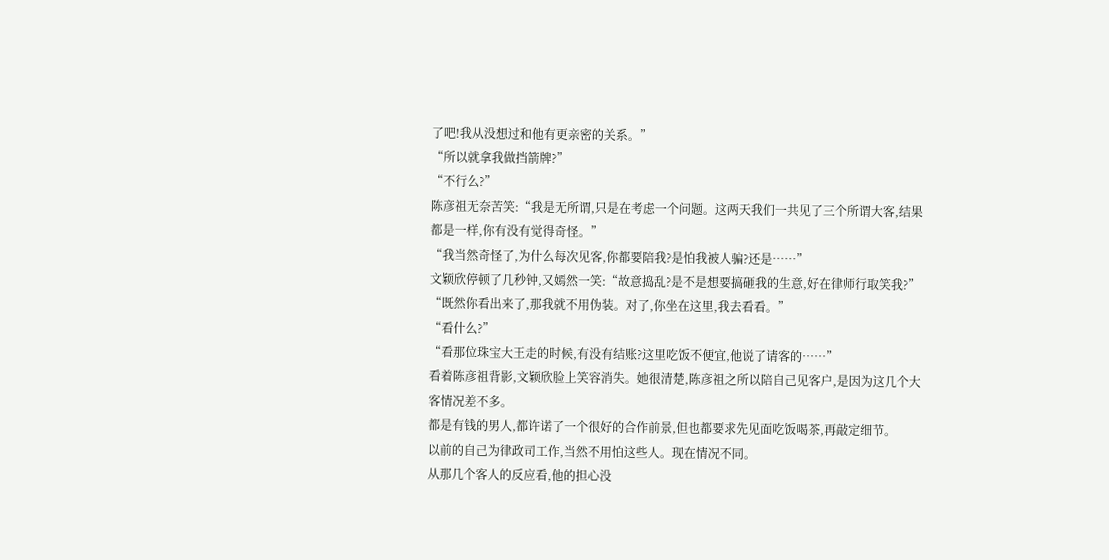了吧!我从没想过和他有更亲密的关系。”
“所以就拿我做挡箭牌?”
“不行么?”
陈彦祖无奈苦笑:“我是无所谓,只是在考虑一个问题。这两天我们一共见了三个所谓大客,结果都是一样,你有没有觉得奇怪。”
“我当然奇怪了,为什么每次见客,你都要陪我?是怕我被人骗?还是……”
文颖欣停顿了几秒钟,又嫣然一笑:“故意捣乱?是不是想要搞砸我的生意,好在律师行取笑我?”
“既然你看出来了,那我就不用伪装。对了,你坐在这里,我去看看。”
“看什么?”
“看那位珠宝大王走的时候,有没有结账?这里吃饭不便宜,他说了请客的……”
看着陈彦祖背影,文颖欣脸上笑容消失。她很清楚,陈彦祖之所以陪自己见客户,是因为这几个大客情况差不多。
都是有钱的男人,都许诺了一个很好的合作前景,但也都要求先见面吃饭喝茶,再敲定细节。
以前的自己为律政司工作,当然不用怕这些人。现在情况不同。
从那几个客人的反应看,他的担心没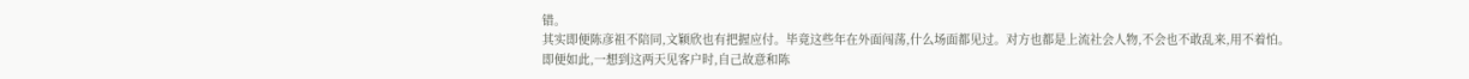错。
其实即便陈彦祖不陪同,文颖欣也有把握应付。毕竟这些年在外面闯荡,什么场面都见过。对方也都是上流社会人物,不会也不敢乱来,用不着怕。
即便如此,一想到这两天见客户时,自己故意和陈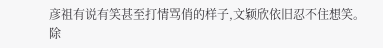彦祖有说有笑甚至打情骂俏的样子,文颖欣依旧忍不住想笑。
除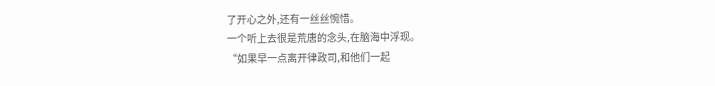了开心之外,还有一丝丝惋惜。
一个听上去很是荒唐的念头,在脑海中浮现。
“如果早一点离开律政司,和他们一起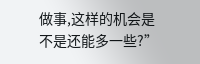做事,这样的机会是不是还能多一些?”